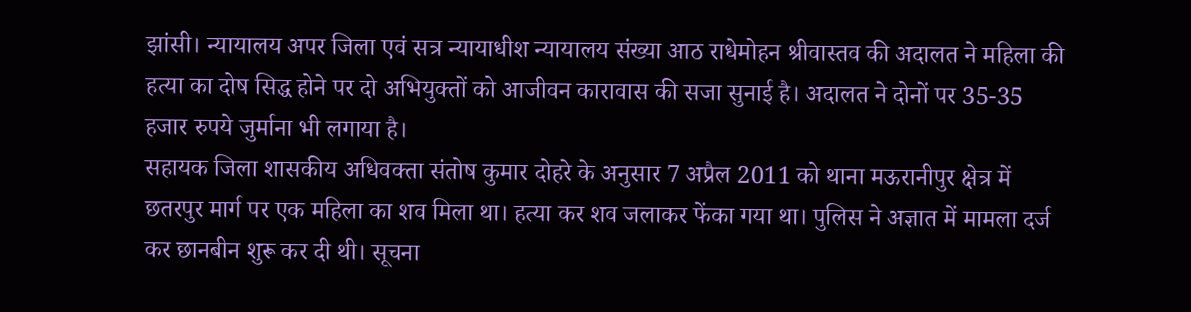झांसी। न्यायालय अपर जिला एवं सत्र न्यायाधीश न्यायालय संख्या आठ राधेमोहन श्रीवास्तव की अदालत ने महिला की हत्या का दोष सिद्ध होने पर दो अभियुक्तों को आजीवन कारावास की सजा सुनाई है। अदालत ने दोनों पर 35-35 हजार रुपये जुर्माना भी लगाया है।
सहायक जिला शासकीय अधिवक्ता संतोष कुमार दोहरे के अनुसार 7 अप्रैल 2011 को थाना मऊरानीपुर क्षेत्र में छतरपुर मार्ग पर एक महिला का शव मिला था। हत्या कर शव जलाकर फेंका गया था। पुलिस ने अज्ञात में मामला दर्ज कर छानबीन शुरू कर दी थी। सूचना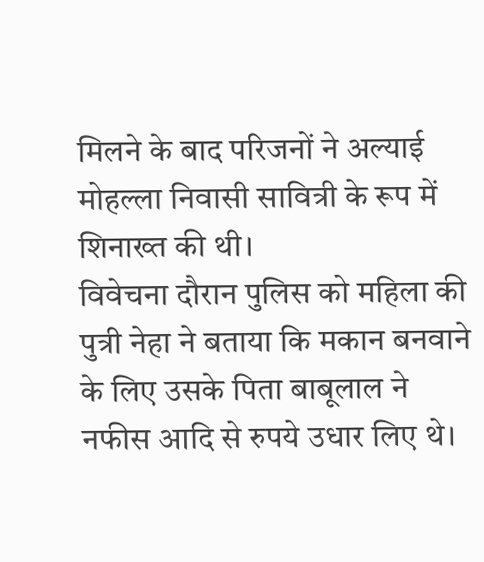मिलने के बाद परिजनों ने अल्याई मोहल्ला निवासी सावित्री के रूप में शिनाख्त की थी।
विवेचना दौरान पुलिस को महिला की पुत्री नेहा ने बताया कि मकान बनवाने के लिए उसके पिता बाबूलाल ने नफीस आदि से रुपये उधार लिए थे।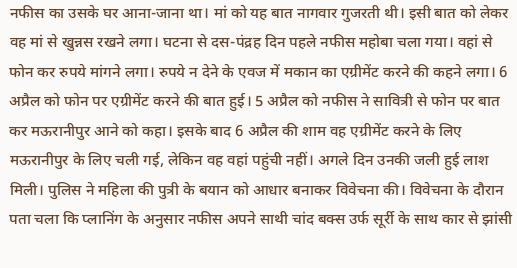नफीस का उसके घर आना-जाना था। मां को यह बात नागवार गुजरती थी। इसी बात को लेकर वह मां से खुन्नस रखने लगा। घटना से दस-पंद्रह दिन पहले नफीस महोबा चला गया। वहां से फोन कर रुपये मांगने लगा। रुपये न देने के एवज में मकान का एग्रीमेंट करने की कहने लगा। 6 अप्रैल को फोन पर एग्रीमेंट करने की बात हुई। 5 अप्रैल को नफीस ने सावित्री से फोन पर बात कर मऊरानीपुर आने को कहा। इसके बाद 6 अप्रैल की शाम वह एग्रीमेंट करने के लिए मऊरानीपुर के लिए चली गई, लेकिन वह वहां पहुंची नहीं। अगले दिन उनकी जली हुई लाश मिली। पुलिस ने महिला की पुत्री के बयान को आधार बनाकर विवेचना की। विवेचना के दौरान पता चला कि प्लानिंग के अनुसार नफीस अपने साथी चांद बक्स उर्फ सूर्री के साथ कार से झांसी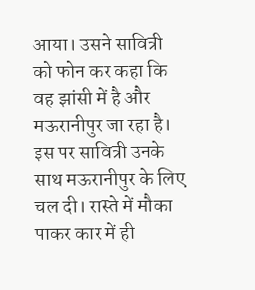आया। उसने सावित्री को फोन कर कहा कि वह झांसी में है और मऊरानीपुर जा रहा है। इस पर सावित्री उनके साथ मऊरानीपुर के लिए चल दी। रास्ते में मौका पाकर कार में ही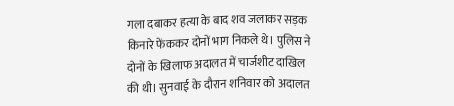गला दबाकर हत्या के बाद शव जलाकर सड़क किनारे फेंककर दोनों भाग निकले थे। पुलिस ने दोनों के खिलाफ अदालत में चार्जशीट दाखिल की थी। सुनवाई के दौरान शनिवार को अदालत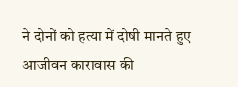ने दोनों को हत्या में दोषी मानते हुए आजीवन कारावास की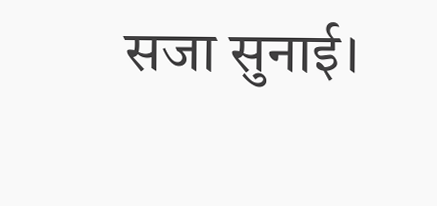सजा सुनाई।